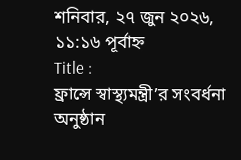শনিবার, ২৭ জুন ২০২৬, ১১:১৬ পূর্বাহ্ন
Title :
ফ্রান্সে স্বাস্থ্যমন্ত্রী’র সংবর্ধনা অনুষ্ঠান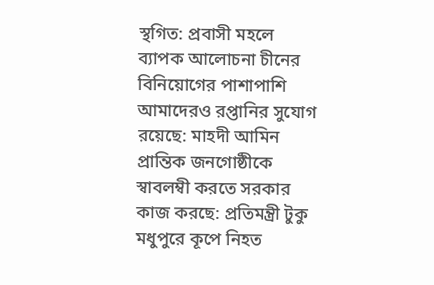স্থগিত: প্রবাসী মহলে ব্যাপক আলোচনা চীনের বিনিয়োগের পাশাপাশি আমাদেরও রপ্তানির সুযোগ রয়েছে: মাহদী আমিন প্রান্তিক জনগোষ্ঠীকে স্বাবলম্বী করতে সরকার কাজ করছে: প্রতিমন্ত্রী টুকু মধুপুরে কূপে নিহত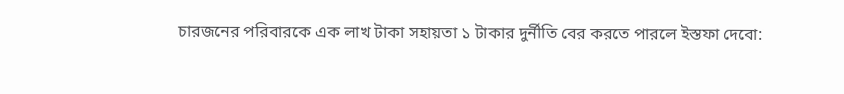চারজনের পরিবারকে এক লাখ টাকা সহায়তা ১ টাকার দুর্নীতি বের করতে পারলে ইস্তফা দেবো: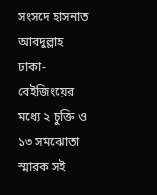সংসদে হাসনাত আবদুল্লাহ ঢাকা-বেইজিংয়ের মধ্যে ২ চুক্তি ও ১৩ সমঝোতা স্মারক সই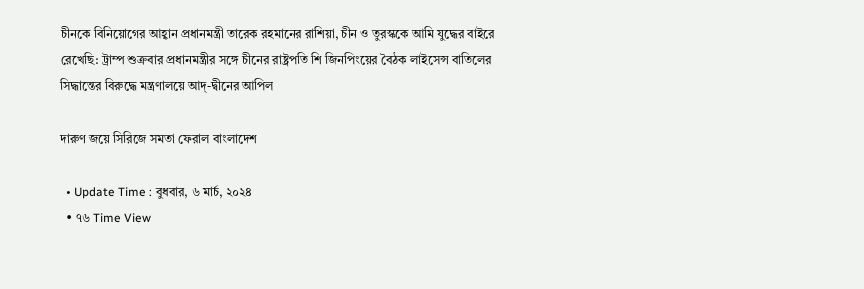চীনকে বিনিয়োগের আহ্বান প্রধানমন্ত্রী তারেক রহমানের রাশিয়া, চীন ও তুরস্ককে আমি যুদ্ধের বাইরে রেখেছি: ট্রাম্প শুক্রবার প্রধানমন্ত্রীর সঙ্গে চীনের রাষ্ট্রপতি শি জিনপিংয়ের বৈঠক লাইসেন্স বাতিলের সিদ্ধান্তের বিরুদ্ধে মন্ত্রণালয়ে আদ্-দ্বীনের আপিল

দারুণ জয়ে সিরিজে সমতা ফেরাল বাংলাদেশ

  • Update Time : বুধবার, ৬ মার্চ, ২০২৪
  • ৭৬ Time View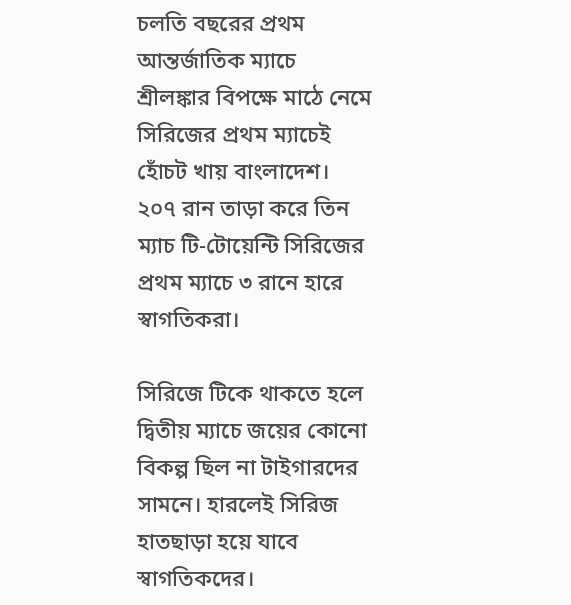চলতি বছরের প্রথম আন্তর্জাতিক ম্যাচে শ্রীলঙ্কার বিপক্ষে মাঠে নেমে সিরিজের প্রথম ম্যাচেই হোঁচট খায় বাংলাদেশ। ২০৭ রান তাড়া করে তিন ম্যাচ টি-টোয়েন্টি সিরিজের প্রথম ম্যাচে ৩ রানে হারে স্বাগতিকরা।

সিরিজে টিকে থাকতে হলে দ্বিতীয় ম্যাচে জয়ের কোনো বিকল্প ছিল না টাইগারদের সামনে। হারলেই সিরিজ হাতছাড়া হয়ে যাবে স্বাগতিকদের।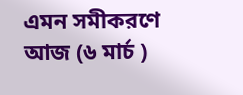এমন সমীকরণে আজ (৬ মার্চ )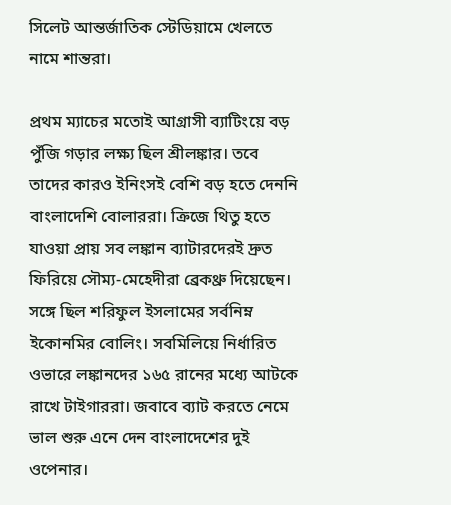সিলেট আন্তর্জাতিক স্টেডিয়ামে খেলতে নামে শান্তরা।

প্রথম ম্যাচের মতোই আগ্রাসী ব্যাটিংয়ে বড় পুঁজি গড়ার লক্ষ্য ছিল শ্রীলঙ্কার। তবে তাদের কারও ইনিংসই বেশি বড় হতে দেননি বাংলাদেশি বোলাররা। ক্রিজে থিতু হতে যাওয়া প্রায় সব লঙ্কান ব্যাটারদেরই দ্রুত ফিরিয়ে সৌম্য-মেহেদীরা ব্রেকথ্রু দিয়েছেন। সঙ্গে ছিল শরিফুল ইসলামের সর্বনিম্ন ইকোনমির বোলিং। সবমিলিয়ে নির্ধারিত ওভারে লঙ্কানদের ১৬৫ রানের মধ্যে আটকে রাখে টাইগাররা। জবাবে ব্যাট করতে নেমে ভাল শুরু এনে দেন বাংলাদেশের দুই ওপেনার।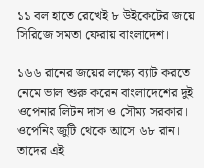১১ বল হাতে রেখেই ৮ উইকেটের জয়ে সিরিজে সমতা ফেরায় বাংলাদেশ।

১৬৬ রানের জয়ের লক্ষ্যে ব্যাট করতে নেমে ভাল শুরু করেন বাংলাদেশের দুই ওপেনার লিটন দাস ও সৌম্য সরকার। ওপেনিং জুটি থেকে আসে ৬৮ রান। তাদের এই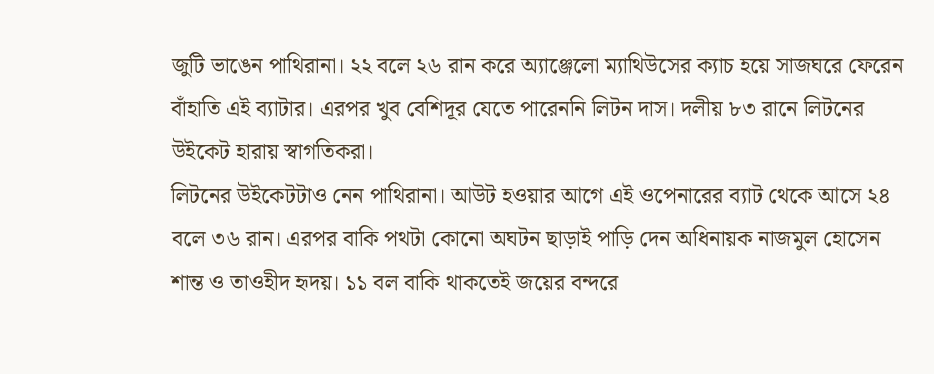জুটি ভাঙেন পাথিরানা। ২২ বলে ২৬ রান করে অ্যাঞ্জেলো ম্যাথিউসের ক্যাচ হয়ে সাজঘরে ফেরেন বাঁহাতি এই ব্যাটার। এরপর খুব বেশিদূর যেতে পারেননি লিটন দাস। দলীয় ৮৩ রানে লিটনের উইকেট হারায় স্বাগতিকরা।
লিটনের উইকেটটাও নেন পাথিরানা। আউট হওয়ার আগে এই ওপেনারের ব্যাট থেকে আসে ২৪ বলে ৩৬ রান। এরপর বাকি পথটা কোনো অঘটন ছাড়াই পাড়ি দেন অধিনায়ক নাজমুল হোসেন শান্ত ও তাওহীদ হৃদয়। ১১ বল বাকি থাকতেই জয়ের বন্দরে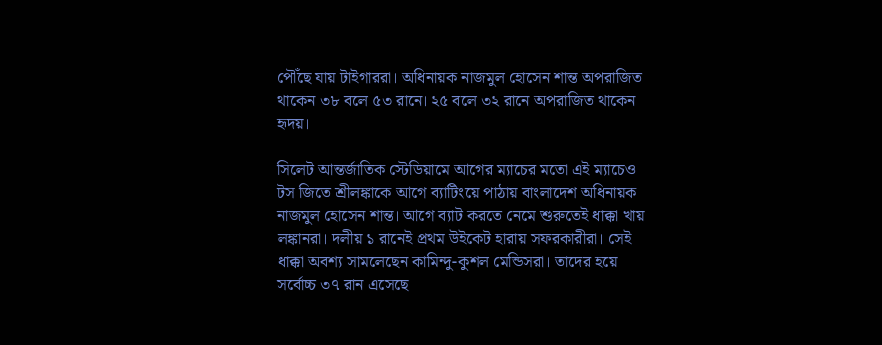পৌঁছে যায় টাইগাররা। অধিনায়ক নাজমুল হোসেন শান্ত অপরাজিত থাকেন ৩৮ বলে ৫৩ রানে। ২৫ বলে ৩২ রানে অপরাজিত থাকেন হৃদয়।

সিলেট আন্তর্জাতিক স্টেডিয়ামে আগের ম্যাচের মতো এই ম্যাচেও টস জিতে শ্রীলঙ্কাকে আগে ব্যাটিংয়ে পাঠায় বাংলাদেশ অধিনায়ক নাজমুল হোসেন শান্ত। আগে ব্যাট করতে নেমে শুরুতেই ধাক্কা খায় লঙ্কানরা। দলীয় ১ রানেই প্রথম উইকেট হারায় সফরকারীরা। সেই ধাক্কা অবশ্য সামলেছেন কামিন্দু-কুশল মেন্ডিসরা। তাদের হয়ে সর্বোচ্চ ৩৭ রান এসেছে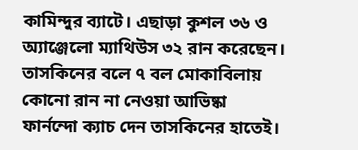কামিন্দুর ব্যাটে। এছাড়া কুশল ৩৬ ও অ্যাঞ্জেলো ম্যাথিউস ৩২ রান করেছেন। তাসকিনের বলে ৭ বল মোকাবিলায় কোনো রান না নেওয়া আভিষ্কা ফার্নন্দো ক্যাচ দেন তাসকিনের হাতেই।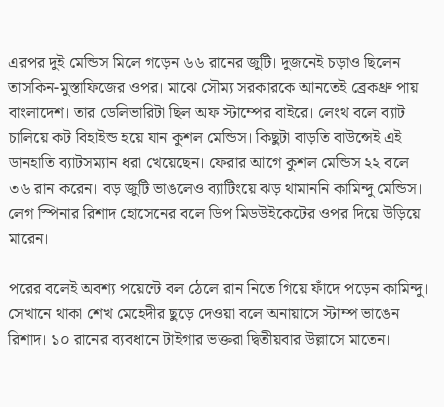এরপর দুই মেন্ডিস মিলে গড়েন ৬৬ রানের জুটি। দুজনেই চড়াও ছিলেন তাসকিন-মুস্তাফিজের ওপর। মাঝে সৌম্য সরকারকে আনতেই ব্রেকথ্রু পায় বাংলাদেশ। তার ডেলিভারিটা ছিল অফ স্টাম্পের বাইরে। লেংথ বলে ব্যাট চালিয়ে কট বিহাইন্ড হয়ে যান কুশল মেন্ডিস। কিছুটা বাড়তি বাউন্সেই এই ডানহাতি ব্যাটসম্যান ধরা খেয়েছেন। ফেরার আগে কুশল মেন্ডিস ২২ বলে ৩৬ রান করেন। বড় জুটি ভাঙলেও ব্যাটিংয়ে ঝড় থামাননি কামিন্দু মেন্ডিস। লেগ স্পিনার রিশাদ হোসেনের বলে ডিপ মিডউইকেটের ওপর দিয়ে উড়িয়ে মারেন।

পরের বলেই অবশ্য পয়েন্টে বল ঠেলে রান নিতে গিয়ে ফাঁদে পড়েন কামিন্দু। সেখানে থাকা শেখ মেহেদীর ছুড়ে দেওয়া বলে অনায়াসে স্টাম্প ভাঙেন রিশাদ। ১০ রানের ব্যবধানে টাইগার ভক্তরা দ্বিতীয়বার উল্লাসে মাতেন।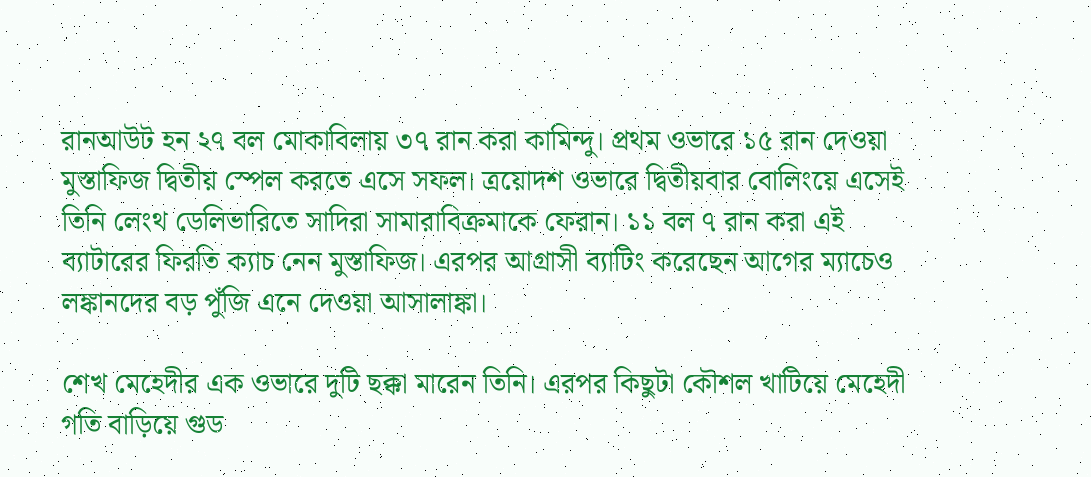রানআউট হন ২৭ বল মোকাবিলায় ৩৭ রান করা কামিন্দু। প্রথম ওভারে ১৫ রান দেওয়া মুস্তাফিজ দ্বিতীয় স্পেল করতে এসে সফল। ত্রয়োদশ ওভারে দ্বিতীয়বার বোলিংয়ে এসেই তিনি লেংথ ডেলিভারিতে সাদিরা সামারাবিক্রমাকে ফেরান। ১১ বল ৭ রান করা এই ব্যাটারের ফিরতি ক্যাচ নেন মুস্তাফিজ। এরপর আগ্রাসী ব্যাটিং করেছেন আগের ম্যাচেও লঙ্কানদের বড় পুঁজি এনে দেওয়া আসালাঙ্কা।

শেখ মেহেদীর এক ওভারে দুটি ছক্কা মারেন তিনি। এরপর কিছুটা কৌশল খাটিয়ে মেহেদী গতি বাড়িয়ে গুড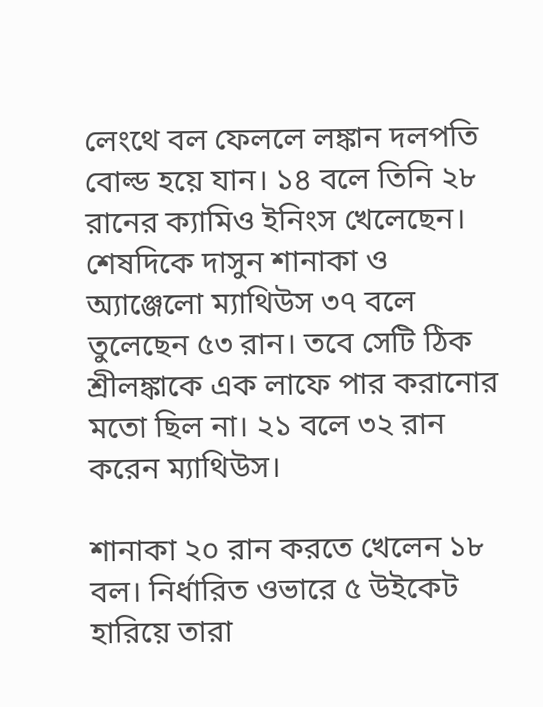লেংথে বল ফেললে লঙ্কান দলপতি বোল্ড হয়ে যান। ১৪ বলে তিনি ২৮ রানের ক্যামিও ইনিংস খেলেছেন। শেষদিকে দাসুন শানাকা ও অ্যাঞ্জেলো ম্যাথিউস ৩৭ বলে তুলেছেন ৫৩ রান। তবে সেটি ঠিক শ্রীলঙ্কাকে এক লাফে পার করানোর মতো ছিল না। ২১ বলে ৩২ রান করেন ম্যাথিউস।

শানাকা ২০ রান করতে খেলেন ১৮ বল। নির্ধারিত ওভারে ৫ উইকেট হারিয়ে তারা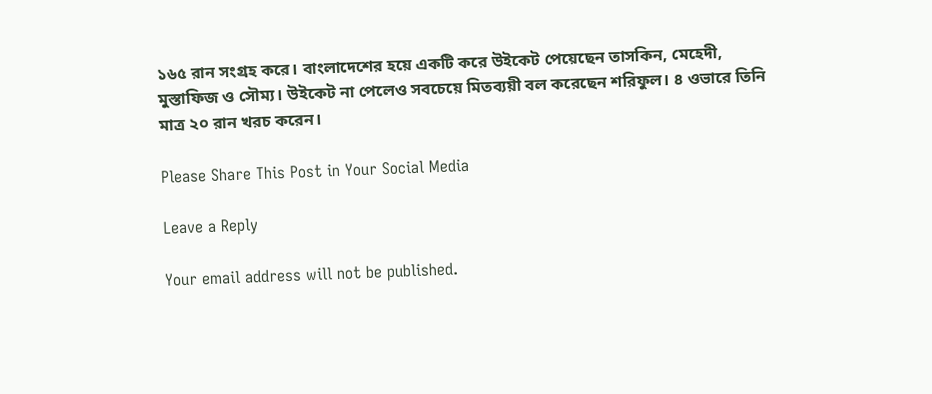১৬৫ রান সংগ্রহ করে। বাংলাদেশের হয়ে একটি করে উইকেট পেয়েছেন তাসকিন, মেহেদী, মুস্তাফিজ ও সৌম্য। উইকেট না পেলেও সবচেয়ে মিতব্যয়ী বল করেছেন শরিফুল। ৪ ওভারে তিনি মাত্র ২০ রান খরচ করেন।

Please Share This Post in Your Social Media

Leave a Reply

Your email address will not be published.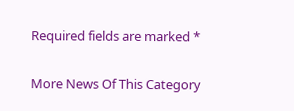Required fields are marked *

More News Of This Category